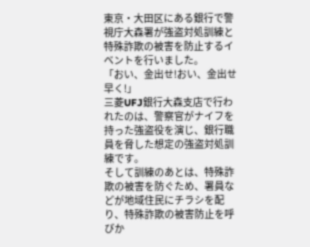東京・大田区にある銀行で警視庁大森署が強盗対処訓練と特殊詐欺の被害を防止するイベントを行いました。
「おい、金出せ!おい、金出せ早く!」
三菱UFJ銀行大森支店で行われたのは、警察官がナイフを持った強盗役を演じ、銀行職員を脅した想定の強盗対処訓練です。
そして訓練のあとは、特殊詐欺の被害を防ぐため、署員などが地域住民にチラシを配り、特殊詐欺の被害防止を呼びか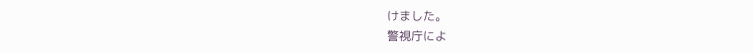けました。
警視庁によ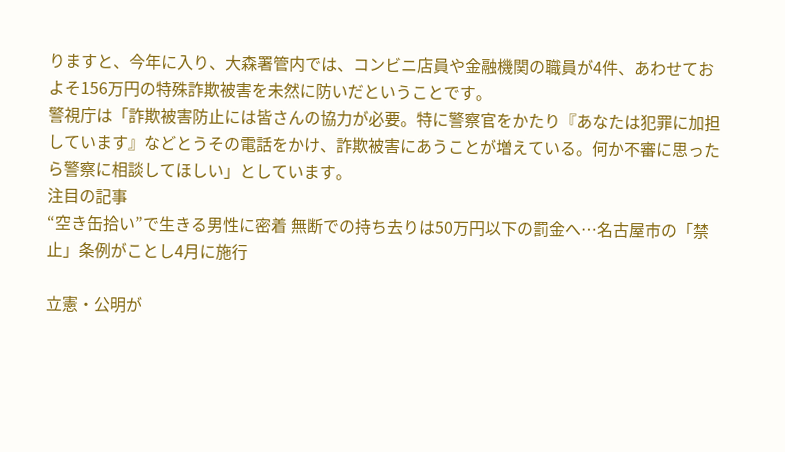りますと、今年に入り、大森署管内では、コンビニ店員や金融機関の職員が4件、あわせておよそ156万円の特殊詐欺被害を未然に防いだということです。
警視庁は「詐欺被害防止には皆さんの協力が必要。特に警察官をかたり『あなたは犯罪に加担しています』などとうその電話をかけ、詐欺被害にあうことが増えている。何か不審に思ったら警察に相談してほしい」としています。
注目の記事
“空き缶拾い”で生きる男性に密着 無断での持ち去りは50万円以下の罰金へ…名古屋市の「禁止」条例がことし4月に施行

立憲・公明が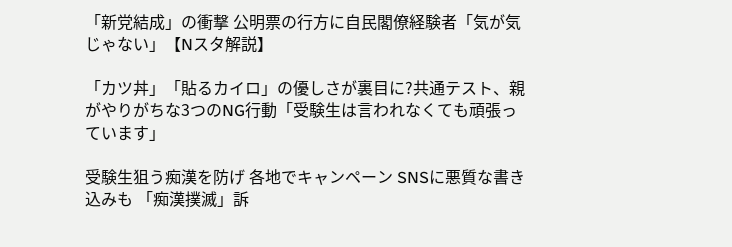「新党結成」の衝撃 公明票の行方に自民閣僚経験者「気が気じゃない」【Nスタ解説】

「カツ丼」「貼るカイロ」の優しさが裏目に?共通テスト、親がやりがちな3つのNG行動「受験生は言われなくても頑張っています」

受験生狙う痴漢を防げ 各地でキャンペーン SNSに悪質な書き込みも 「痴漢撲滅」訴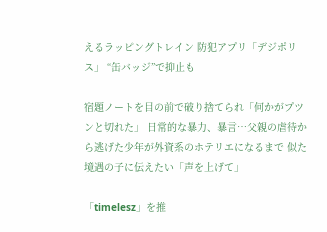えるラッピングトレイン 防犯アプリ「デジポリス」 “缶バッジ”で抑止も

宿題ノートを目の前で破り捨てられ「何かがプツンと切れた」 日常的な暴力、暴言…父親の虐待から逃げた少年が外資系のホテリエになるまで 似た境遇の子に伝えたい「声を上げて」

「timelesz」を推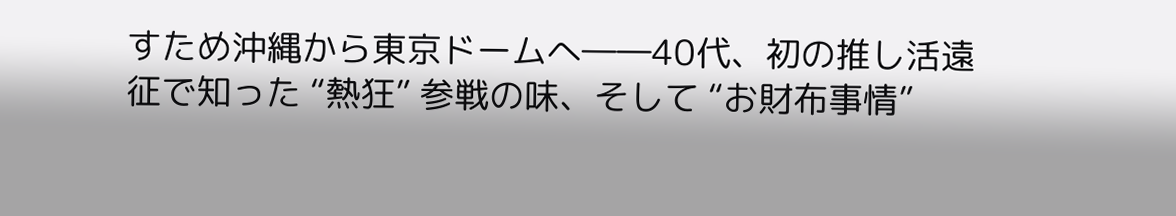すため沖縄から東京ドームへ――40代、初の推し活遠征で知った “熱狂” 参戦の味、そして “お財布事情”